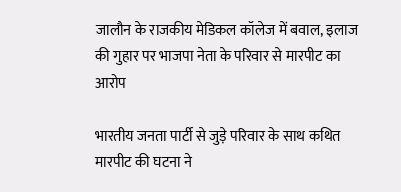जालौन के राजकीय मेडिकल कॉलेज में बवाल, इलाज की गुहार पर भाजपा नेता के परिवार से मारपीट का आरोप

भारतीय जनता पार्टी से जुड़े परिवार के साथ कथित मारपीट की घटना ने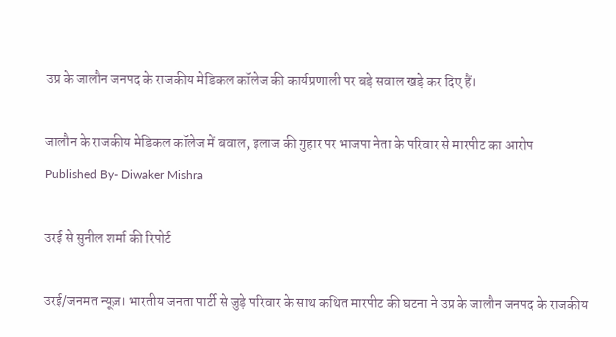उप्र के जालौन जनपद के राजकीय मेडिकल कॉलेज की कार्यप्रणाली पर बड़े सवाल खड़े कर दिए हैं।

जालौन के राजकीय मेडिकल कॉलेज में बवाल, इलाज की गुहार पर भाजपा नेता के परिवार से मारपीट का आरोप
Published By- Diwaker Mishra

उरई से सुनील शर्मा की रिपोर्ट

उरई/जनमत न्यूज़। भारतीय जनता पार्टी से जुड़े परिवार के साथ कथित मारपीट की घटना ने उप्र के जालौन जनपद के राजकीय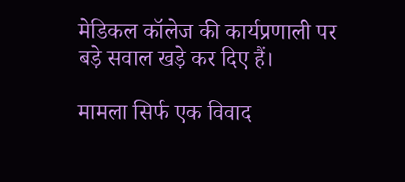मेडिकल कॉलेज की कार्यप्रणाली पर बड़े सवाल खड़े कर दिए हैं।

मामला सिर्फ एक विवाद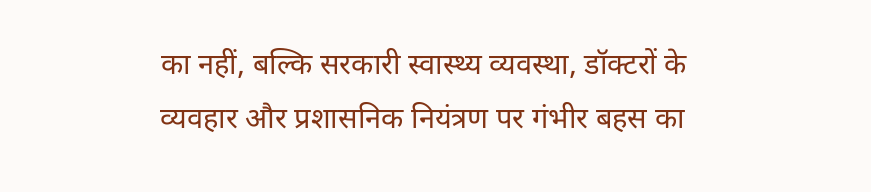का नहीं, बल्कि सरकारी स्वास्थ्य व्यवस्था, डॉक्टरों के व्यवहार और प्रशासनिक नियंत्रण पर गंभीर बहस का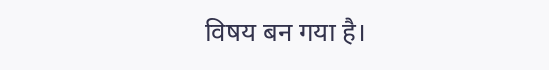विषय बन गया है।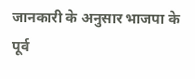जानकारी के अनुसार भाजपा के पूर्व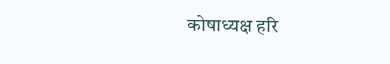कोषाध्यक्ष हरि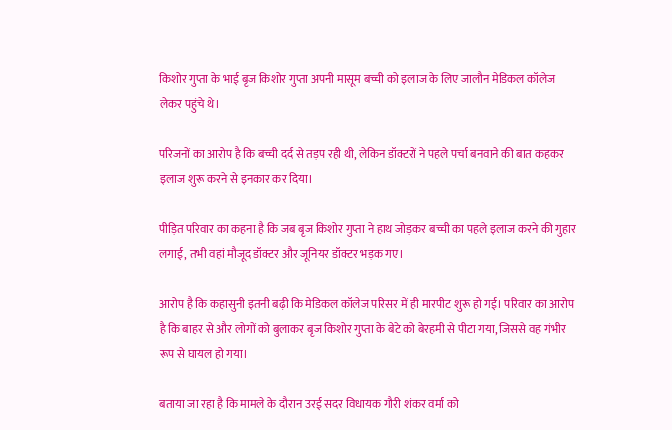किशोर गुप्ता के भाई बृज किशोर गुप्ता अपनी मासूम बच्ची को इलाज के लिए जालौन मेडिकल कॉलेज लेकर पहुंचे थे।

परिजनों का आरोप है कि बच्ची दर्द से तड़प रही थी, लेकिन डॉक्टरों ने पहले पर्चा बनवाने की बात कहकर इलाज शुरू करने से इनकार कर दिया।

पीड़ित परिवार का कहना है कि जब बृज किशोर गुप्ता ने हाथ जोड़कर बच्ची का पहले इलाज करने की गुहार लगाई, तभी वहां मौजूद डॉक्टर और जूनियर डॉक्टर भड़क गए।

आरोप है कि कहासुनी इतनी बढ़ी कि मेडिकल कॉलेज परिसर में ही मारपीट शुरू हो गई। परिवार का आरोप है कि बाहर से और लोगों को बुलाकर बृज किशोर गुप्ता के बेटे को बेरहमी से पीटा गया, जिससे वह गंभीर रूप से घायल हो गया।

बताया जा रहा है कि मामले के दौरान उरई सदर विधायक गौरी शंकर वर्मा को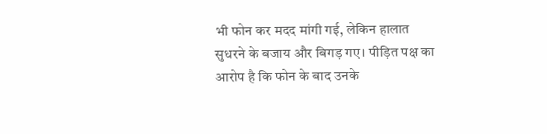भी फोन कर मदद मांगी गई, लेकिन हालात सुधरने के बजाय और बिगड़ गए। पीड़ित पक्ष का आरोप है कि फोन के बाद उनके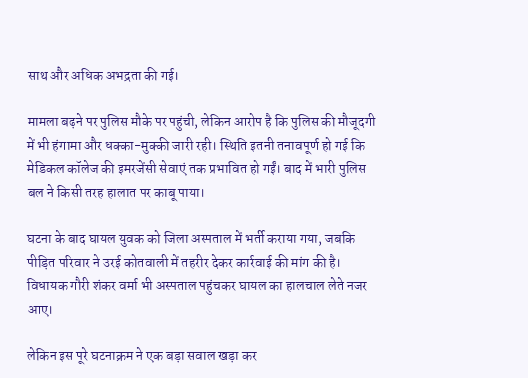साथ और अधिक अभद्रता की गई।

मामला बढ़ने पर पुलिस मौके पर पहुंची, लेकिन आरोप है कि पुलिस की मौजूदगी में भी हंगामा और धक्का-मुक्की जारी रही। स्थिति इतनी तनावपूर्ण हो गई कि मेडिकल कॉलेज की इमरजेंसी सेवाएं तक प्रभावित हो गईं। बाद में भारी पुलिस बल ने किसी तरह हालात पर काबू पाया।

घटना के बाद घायल युवक को जिला अस्पताल में भर्ती कराया गया, जबकि पीड़ित परिवार ने उरई कोतवाली में तहरीर देकर कार्रवाई की मांग की है। विधायक गौरी शंकर वर्मा भी अस्पताल पहुंचकर घायल का हालचाल लेते नजर आए।

लेकिन इस पूरे घटनाक्रम ने एक बड़ा सवाल खड़ा कर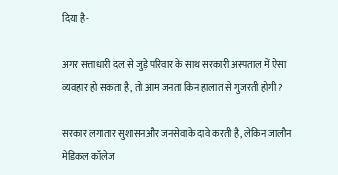दिया है-

अगर सत्ताधारी दल से जुड़े परिवार के साथ सरकारी अस्पताल में ऐसा व्यवहार हो सकता है, तो आम जनता किन हालात से गुजरती होगी?

सरकार लगातार सुशासनऔर जनसेवाके दावे करती है, लेकिन जालौन मेडिकल कॉलेज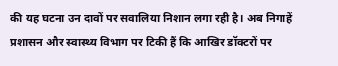की यह घटना उन दावों पर सवालिया निशान लगा रही है। अब निगाहें प्रशासन और स्वास्थ्य विभाग पर टिकी हैं कि आखिर डॉक्टरों पर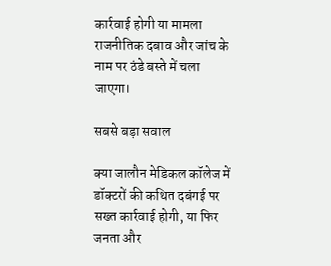कार्रवाई होगी या मामला राजनीतिक दबाव और जांच के नाम पर ठंडे बस्ते में चला जाएगा।

सबसे बड़ा सवाल

क्या जालौन मेडिकल कॉलेज में डॉक्टरों की कथित दबंगई पर सख्त कार्रवाई होगी, या फिर जनता और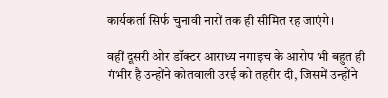कार्यकर्ता सिर्फ चुनावी नारों तक ही सीमित रह जाएंगे।

वहीं दूसरी ओर डॉक्टर आराध्य नगाइच के आरोप भी बहुत ही गंभीर है उन्होंने कोतवाली उरई को तहरीर दी, जिसमें उन्होंने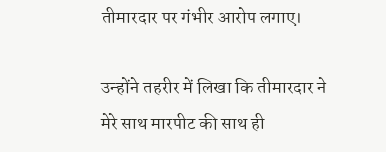तीमारदार पर गंभीर आरोप लगाए।

उन्होंने तहरीर में लिखा कि तीमारदार ने मेरे साथ मारपीट की साथ ही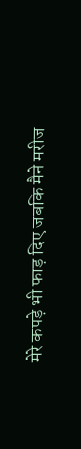मेरे कपड़े भी फाड़ दिए जबकि मैने मरीज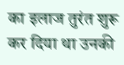का इलाज तुरंत शुरू कर दिया था उनकी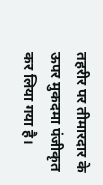तहरीर पर तीमारदार के ऊपर मुकदमा पंजीकृत कर लिया गया है।